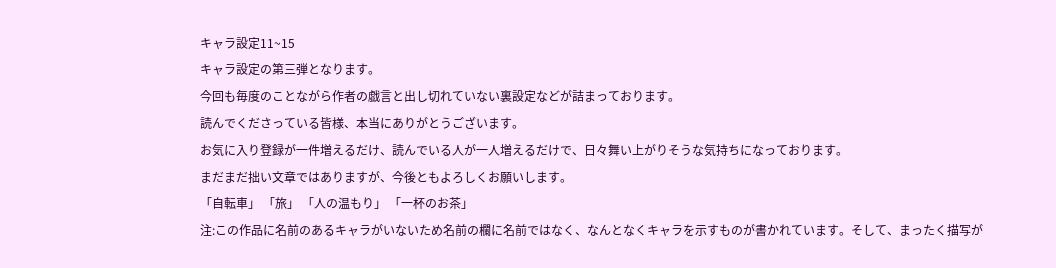キャラ設定11~15
キャラ設定の第三弾となります。
今回も毎度のことながら作者の戯言と出し切れていない裏設定などが詰まっております。
読んでくださっている皆様、本当にありがとうございます。
お気に入り登録が一件増えるだけ、読んでいる人が一人増えるだけで、日々舞い上がりそうな気持ちになっております。
まだまだ拙い文章ではありますが、今後ともよろしくお願いします。
「自転車」 「旅」 「人の温もり」 「一杯のお茶」
注:この作品に名前のあるキャラがいないため名前の欄に名前ではなく、なんとなくキャラを示すものが書かれています。そして、まったく描写が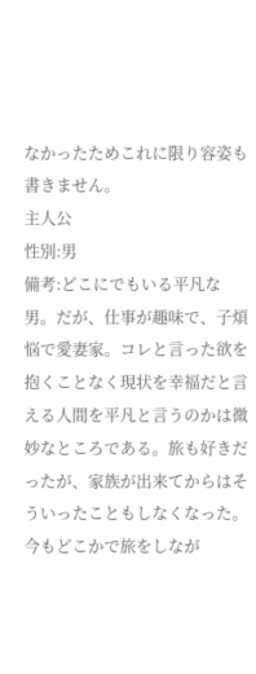なかったためこれに限り容姿も書きません。
主人公
性別:男
備考:どこにでもいる平凡な男。だが、仕事が趣味で、子煩悩で愛妻家。コレと言った欲を抱くことなく現状を幸福だと言える人間を平凡と言うのかは微妙なところである。旅も好きだったが、家族が出来てからはそういったこともしなくなった。今もどこかで旅をしなが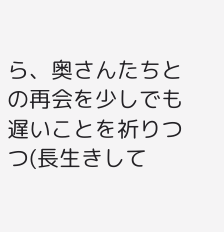ら、奥さんたちとの再会を少しでも遅いことを祈りつつ(長生きして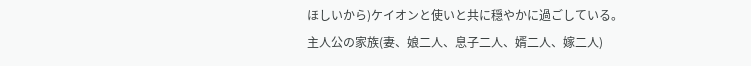ほしいから)ケイオンと使いと共に穏やかに過ごしている。
主人公の家族(妻、娘二人、息子二人、婿二人、嫁二人)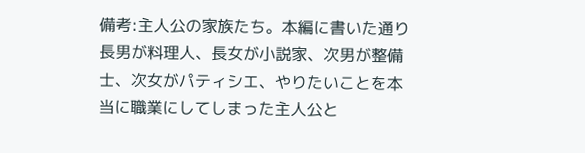備考:主人公の家族たち。本編に書いた通り長男が料理人、長女が小説家、次男が整備士、次女がパティシエ、やりたいことを本当に職業にしてしまった主人公と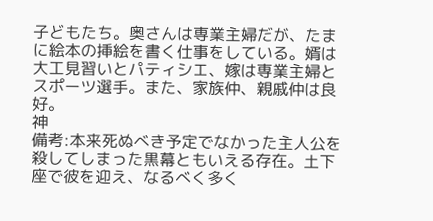子どもたち。奥さんは専業主婦だが、たまに絵本の挿絵を書く仕事をしている。婿は大工見習いとパティシエ、嫁は専業主婦とスポーツ選手。また、家族仲、親戚仲は良好。
神
備考:本来死ぬべき予定でなかった主人公を殺してしまった黒幕ともいえる存在。土下座で彼を迎え、なるべく多く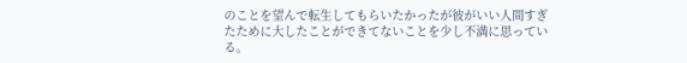のことを望んで転生してもらいたかったが彼がいい人間すぎたために大したことができてないことを少し不満に思っている。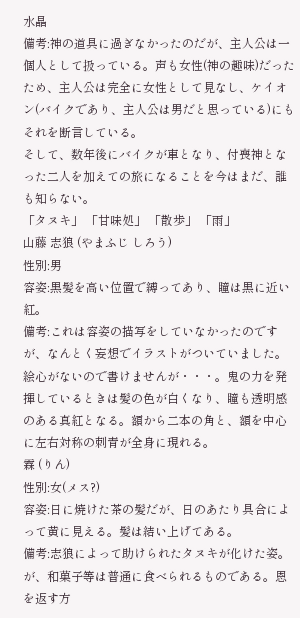水晶
備考:神の道具に過ぎなかったのだが、主人公は一個人として扱っている。声も女性(神の趣味)だったため、主人公は完全に女性として見なし、ケイオン(バイクであり、主人公は男だと思っている)にもそれを断言している。
そして、数年後にバイクが車となり、付喪神となった二人を加えての旅になることを今はまだ、誰も知らない。
「タヌキ」 「甘味処」 「散歩」 「雨」
山藤 志狼 (やまふじ しろう)
性別:男
容姿:黒髪を高い位置で縛ってあり、瞳は黒に近い紅。
備考:これは容姿の描写をしていなかったのですが、なんとく妄想でイラストがついていました。絵心がないので書けませんが・・・。鬼の力を発揮しているときは髪の色が白くなり、瞳も透明感のある真紅となる。額から二本の角と、額を中心に左右対称の刺青が全身に現れる。
霖 (りん)
性別:女(メス?)
容姿:日に焼けた茶の髪だが、日のあたり具合によって黄に見える。髪は結い上げてある。
備考:志狼によって助けられたタヌキが化けた姿。が、和菓子等は普通に食べられるものである。恩を返す方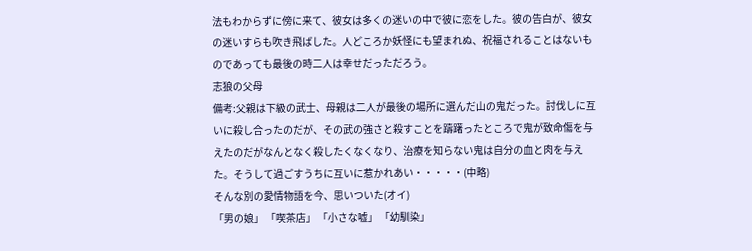法もわからずに傍に来て、彼女は多くの迷いの中で彼に恋をした。彼の告白が、彼女の迷いすらも吹き飛ばした。人どころか妖怪にも望まれぬ、祝福されることはないものであっても最後の時二人は幸せだっただろう。
志狼の父母
備考:父親は下級の武士、母親は二人が最後の場所に選んだ山の鬼だった。討伐しに互いに殺し合ったのだが、その武の強さと殺すことを躊躇ったところで鬼が致命傷を与えたのだがなんとなく殺したくなくなり、治療を知らない鬼は自分の血と肉を与えた。そうして過ごすうちに互いに惹かれあい・・・・・(中略)
そんな別の愛情物語を今、思いついた(オイ)
「男の娘」 「喫茶店」 「小さな嘘」 「幼馴染」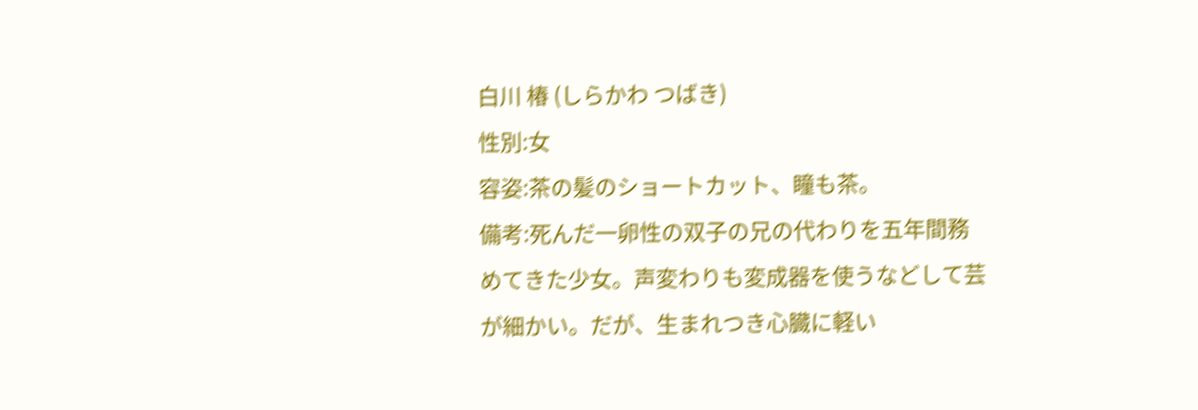白川 椿 (しらかわ つばき)
性別:女
容姿:茶の髪のショートカット、瞳も茶。
備考:死んだ一卵性の双子の兄の代わりを五年間務めてきた少女。声変わりも変成器を使うなどして芸が細かい。だが、生まれつき心臓に軽い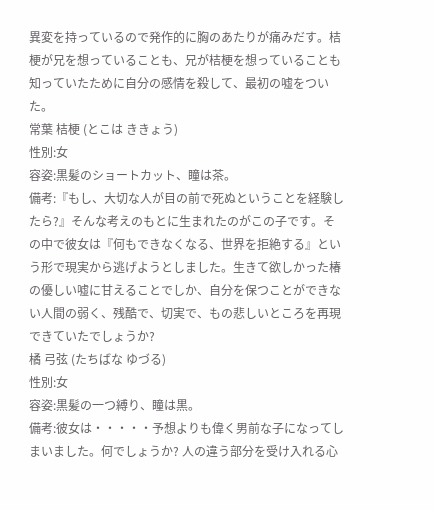異変を持っているので発作的に胸のあたりが痛みだす。桔梗が兄を想っていることも、兄が桔梗を想っていることも知っていたために自分の感情を殺して、最初の嘘をついた。
常葉 桔梗 (とこは ききょう)
性別:女
容姿:黒髪のショートカット、瞳は茶。
備考:『もし、大切な人が目の前で死ぬということを経験したら?』そんな考えのもとに生まれたのがこの子です。その中で彼女は『何もできなくなる、世界を拒絶する』という形で現実から逃げようとしました。生きて欲しかった椿の優しい嘘に甘えることでしか、自分を保つことができない人間の弱く、残酷で、切実で、もの悲しいところを再現できていたでしょうか?
橘 弓弦 (たちばな ゆづる)
性別:女
容姿:黒髪の一つ縛り、瞳は黒。
備考:彼女は・・・・・予想よりも偉く男前な子になってしまいました。何でしょうか? 人の違う部分を受け入れる心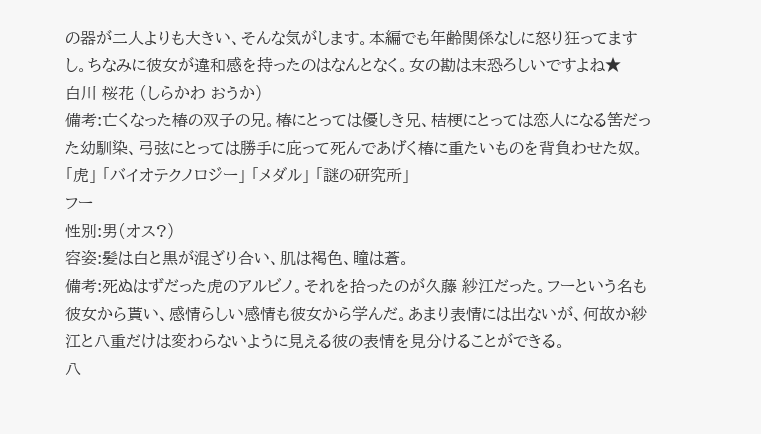の器が二人よりも大きい、そんな気がします。本編でも年齢関係なしに怒り狂ってますし。ちなみに彼女が違和感を持ったのはなんとなく。女の勘は末恐ろしいですよね★
白川 桜花 (しらかわ おうか)
備考:亡くなった椿の双子の兄。椿にとっては優しき兄、桔梗にとっては恋人になる筈だった幼馴染、弓弦にとっては勝手に庇って死んであげく椿に重たいものを背負わせた奴。
「虎」 「バイオテクノロジー」 「メダル」 「謎の研究所」
フー
性別:男(オス?)
容姿:髪は白と黒が混ざり合い、肌は褐色、瞳は蒼。
備考:死ぬはずだった虎のアルビノ。それを拾ったのが久藤 紗江だった。フーという名も彼女から貰い、感情らしい感情も彼女から学んだ。あまり表情には出ないが、何故か紗江と八重だけは変わらないように見える彼の表情を見分けることができる。
八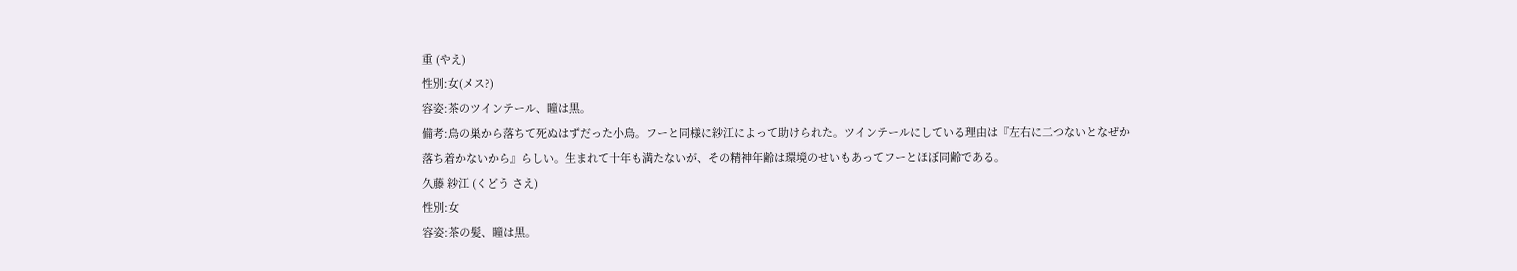重 (やえ)
性別:女(メス?)
容姿:茶のツインテール、瞳は黒。
備考:鳥の巣から落ちて死ぬはずだった小鳥。フーと同様に紗江によって助けられた。ツインテールにしている理由は『左右に二つないとなぜか落ち着かないから』らしい。生まれて十年も満たないが、その精神年齢は環境のせいもあってフーとほぼ同齢である。
久藤 紗江 (くどう さえ)
性別:女
容姿:茶の髪、瞳は黒。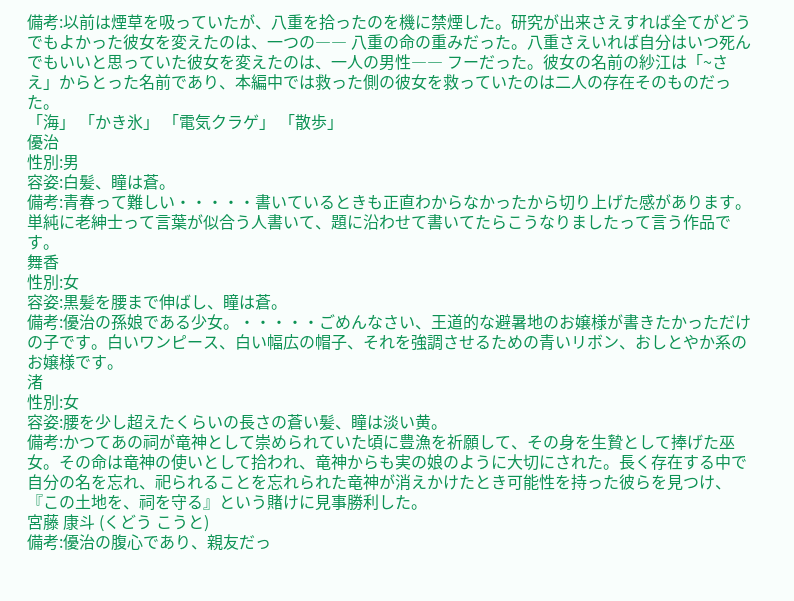備考:以前は煙草を吸っていたが、八重を拾ったのを機に禁煙した。研究が出来さえすれば全てがどうでもよかった彼女を変えたのは、一つの―― 八重の命の重みだった。八重さえいれば自分はいつ死んでもいいと思っていた彼女を変えたのは、一人の男性―― フーだった。彼女の名前の紗江は「~さえ」からとった名前であり、本編中では救った側の彼女を救っていたのは二人の存在そのものだった。
「海」 「かき氷」 「電気クラゲ」 「散歩」
優治
性別:男
容姿:白髪、瞳は蒼。
備考:青春って難しい・・・・・書いているときも正直わからなかったから切り上げた感があります。単純に老紳士って言葉が似合う人書いて、題に沿わせて書いてたらこうなりましたって言う作品です。
舞香
性別:女
容姿:黒髪を腰まで伸ばし、瞳は蒼。
備考:優治の孫娘である少女。・・・・・ごめんなさい、王道的な避暑地のお嬢様が書きたかっただけの子です。白いワンピース、白い幅広の帽子、それを強調させるための青いリボン、おしとやか系のお嬢様です。
渚
性別:女
容姿:腰を少し超えたくらいの長さの蒼い髪、瞳は淡い黄。
備考:かつてあの祠が竜神として崇められていた頃に豊漁を祈願して、その身を生贄として捧げた巫女。その命は竜神の使いとして拾われ、竜神からも実の娘のように大切にされた。長く存在する中で自分の名を忘れ、祀られることを忘れられた竜神が消えかけたとき可能性を持った彼らを見つけ、『この土地を、祠を守る』という賭けに見事勝利した。
宮藤 康斗 (くどう こうと)
備考:優治の腹心であり、親友だっ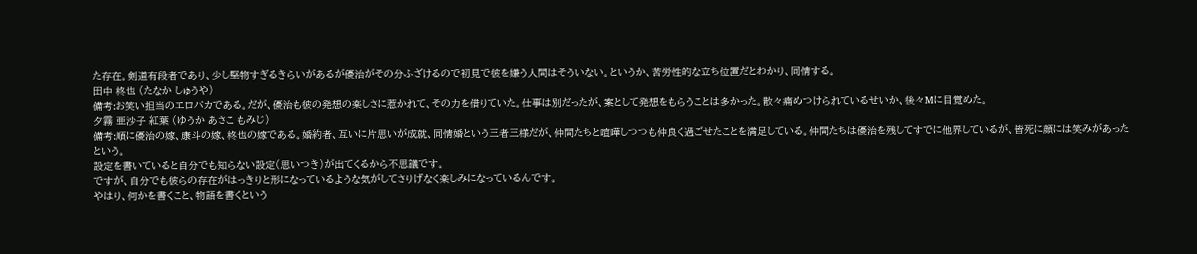た存在。剣道有段者であり、少し堅物すぎるきらいがあるが優治がその分ふざけるので初見で彼を嫌う人間はそういない。というか、苦労性的な立ち位置だとわかり、同情する。
田中 柊也 (たなか しゅうや)
備考:お笑い担当のエロバカである。だが、優治も彼の発想の楽しさに惹かれて、その力を借りていた。仕事は別だったが、案として発想をもらうことは多かった。散々痛めつけられているせいか、後々Mに目覚めた。
夕霧 亜沙子 紅葉 (ゆうか あさこ もみじ)
備考:順に優治の嫁、康斗の嫁、柊也の嫁である。婚約者、互いに片思いが成就、同情婚という三者三様だが、仲間たちと喧嘩しつつも仲良く過ごせたことを満足している。仲間たちは優治を残してすでに他界しているが、皆死に顔には笑みがあったという。
設定を書いていると自分でも知らない設定(思いつき)が出てくるから不思議です。
ですが、自分でも彼らの存在がはっきりと形になっているような気がしてさりげなく楽しみになっているんです。
やはり、何かを書くこと、物語を書くという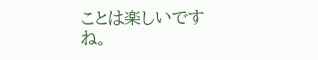ことは楽しいですね。